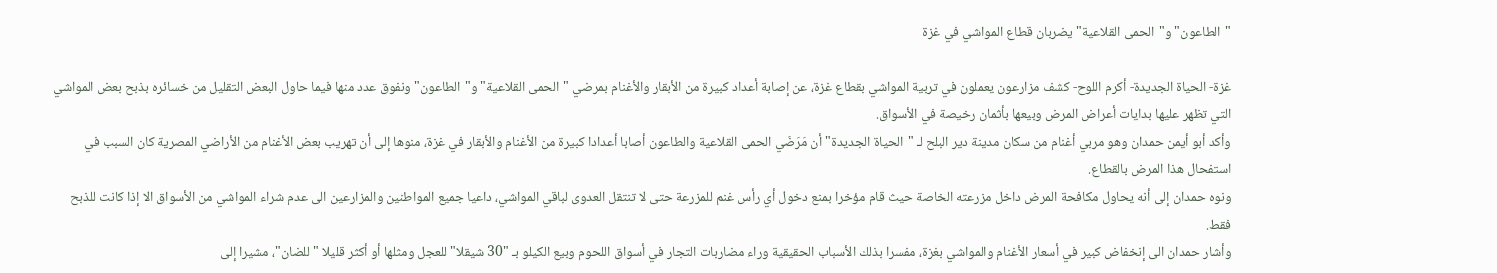"الطاعون" و"الحمى القلاعية" يضربان قطاع المواشي في غزة

غزة- الحياة الجديدة- أكرم اللوح- كشف مزارعون يعملون في تربية المواشي بقطاع غزة، عن إصابة أعداد كبيرة من الأبقار والأغنام بمرضي "الحمى القلاعية" و"الطاعون" ونفوق عدد منها فيما حاول البعض التقليل من خسائره بذبح بعض المواشي التي تظهر عليها بدايات أعراض المرض وبيعها بأثمان رخيصة في الأسواق.
وأكد أبو أيمن حمدان وهو مربي أغنام من سكان مدينة دير البلح لـ "الحياة الجديدة" أن مَرَضَي الحمى القلاعية والطاعون أصابا أعدادا كبيرة من الأغنام والأبقار في غزة، منوها إلى أن تهريب بعض الأغنام من الأراضي المصرية كان السبب في استفحال هذا المرض بالقطاع.
ونوه حمدان إلى أنه يحاول مكافحة المرض داخل مزرعته الخاصة حيث قام مؤخرا بمنع دخول أي رأس غنم للمزرعة حتى لا تنتقل العدوى لباقي المواشي، داعيا جميع المواطنين والمزارعين الى عدم شراء المواشي من الأسواق الا إذا كانت للذبح فقط.
وأشار حمدان الى إنخفاض كبير في أسعار الأغنام والمواشي بغزة، مفسرا بذلك الأسباب الحقيقية وراء مضاربات التجار في أسواق اللحوم وبيع الكيلو بـ "30 شيقلا" للعجل ومثلها أو أكثر قليلا "للضان"، مشيرا إلى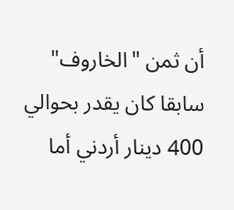أن ثمن "الخاروف" سابقا كان يقدر بحوالي 400 دينار أردني أما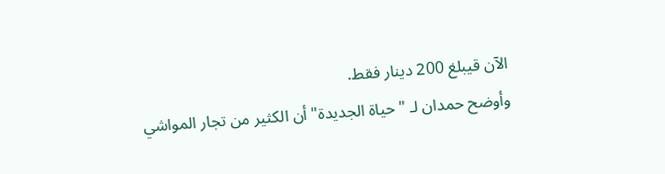الآن قيبلغ 200 دينار فقط.
وأوضح حمدان لـ "حياة الجديدة" أن الكثير من تجار المواشي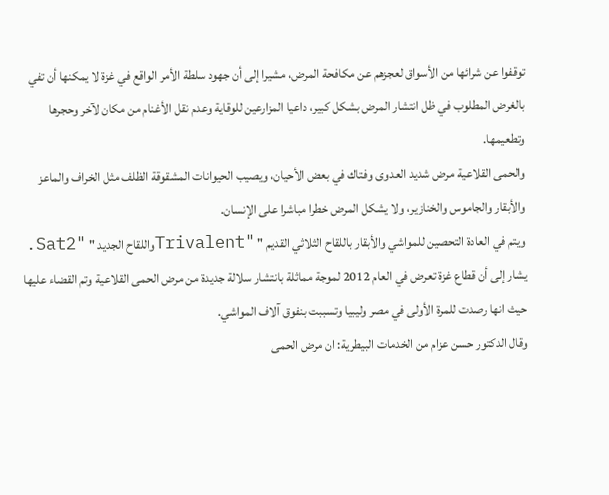توقفوا عن شرائها من الأسواق لعجزهم عن مكافحة المرض، مشيرا إلى أن جهود سلطة الأمر الواقع في غزة لا يمكنها أن تفي بالغرض المطلوب في ظل انتشار المرض بشكل كبير، داعيا المزارعين للوقاية وعدم نقل الأغنام من مكان لآخر وحجرها وتطعيمها.
والحمى القلاعية مرض شديد العدوى وفتاك في بعض الأحيان، ويصيب الحيوانات المشقوقة الظلف مثل الخراف والماعز والأبقار والجاموس والخنازير، ولا يشكل المرض خطرا مباشرا على الإنسان.
ويتم في العادة التحصين للمواشي والأبقار باللقاح الثلاثي القديم " "Trivalentواللقاح الجديد " "Sat2. يشار إلى أن قطاع غزة تعرض في العام 2012 لموجة مماثلة بانتشار سلالة جديدة من مرض الحمى القلاعية وتم القضاء عليها حيث انها رصدت للمرة الأولى في مصر وليبيا وتسببت بنفوق آلاف المواشي.
وقال الدكتور حسن عزام من الخدمات البيطرية: ان مرض الحمى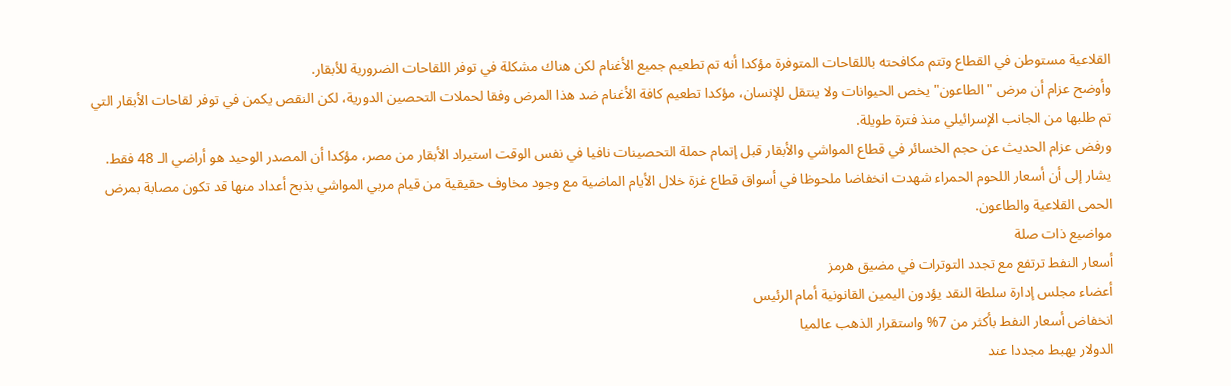القلاعية مستوطن في القطاع وتتم مكافحته باللقاحات المتوفرة مؤكدا أنه تم تطعيم جميع الأغنام لكن هناك مشكلة في توفر اللقاحات الضرورية للأبقار.
وأوضح عزام أن مرض "الطاعون" يخص الحيوانات ولا ينتقل للإنسان، مؤكدا تطعيم كافة الأغنام ضد هذا المرض وفقا لحملات التحصين الدورية، لكن النقص يكمن في توفر لقاحات الأبقار التي تم طلبها من الجانب الإسرائيلي منذ فترة طويلة.
ورفض عزام الحديث عن حجم الخسائر في قطاع المواشي والأبقار قبل إتمام حملة التحصينات نافيا في نفس الوقت استيراد الأبقار من مصر، مؤكدا أن المصدر الوحيد هو أراضي الـ 48 فقط.
يشار إلى أن أسعار اللحوم الحمراء شهدت انخفاضا ملحوظا في أسواق قطاع غزة خلال الأيام الماضية مع وجود مخاوف حقيقية من قيام مربي المواشي بذبح أعداد منها قد تكون مصابة بمرض الحمى القلاعية والطاعون.
مواضيع ذات صلة
أسعار النفط ترتفع مع تجدد التوترات في مضيق هرمز
أعضاء مجلس إدارة سلطة النقد يؤدون اليمين القانونية أمام الرئيس
انخفاض أسعار النفط بأكثر من 7% واستقرار الذهب عالميا
الدولار يهبط مجددا عند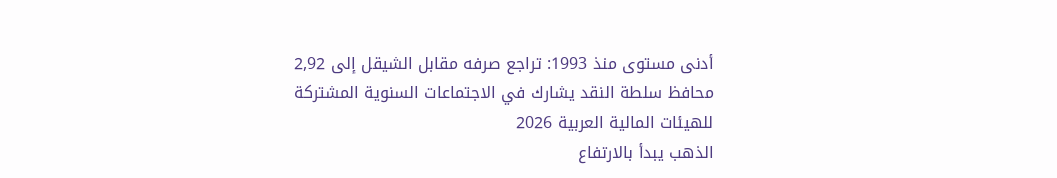أدنى مستوى منذ 1993: تراجع صرفه مقابل الشيقل إلى 2,92
محافظ سلطة النقد يشارك في الاجتماعات السنوية المشتركة للهيئات المالية العربية 2026
الذهب يبدأ بالارتفاع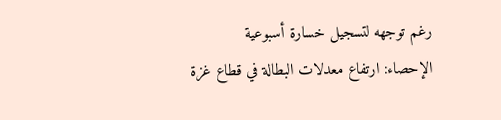رغم توجهه لتسجيل خسارة أسبوعية
الإحصاء: ارتفاع معدلات البطالة في قطاع غزة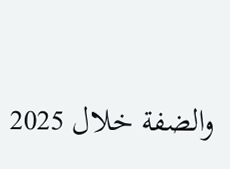والضفة خلال 2025